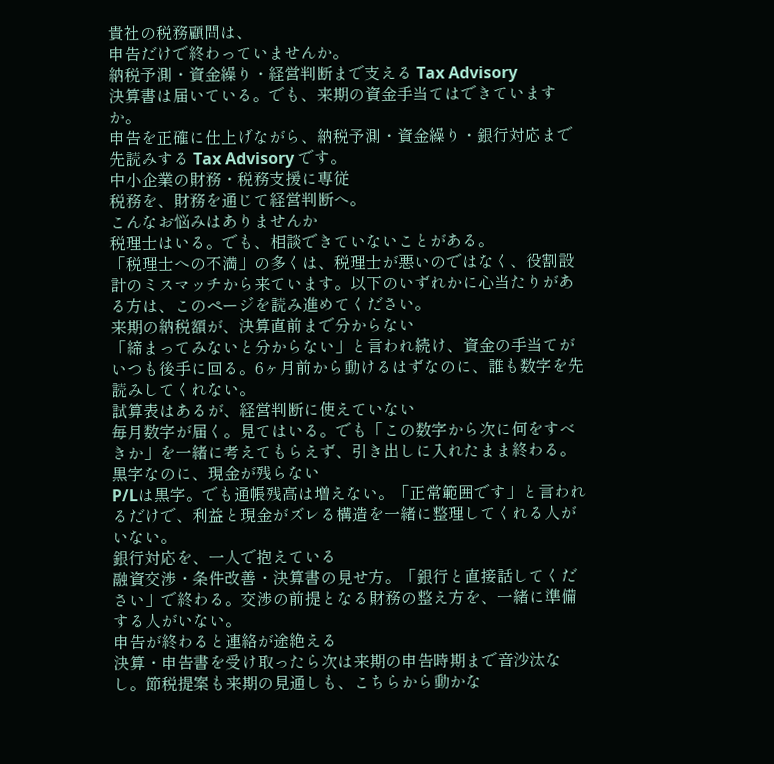貴社の税務顧問は、
申告だけで終わっていませんか。
納税予測・資金繰り・経営判断まで支える Tax Advisory
決算書は届いている。でも、来期の資金手当てはできていますか。
申告を正確に仕上げながら、納税予測・資金繰り・銀行対応まで先読みする Tax Advisory です。
中小企業の財務・税務支援に専従
税務を、財務を通じて経営判断へ。
こんなお悩みはありませんか
税理士はいる。でも、相談できていないことがある。
「税理士への不満」の多くは、税理士が悪いのではなく、役割設計のミスマッチから来ています。以下のいずれかに心当たりがある方は、このページを読み進めてください。
来期の納税額が、決算直前まで分からない
「締まってみないと分からない」と言われ続け、資金の手当てがいつも後手に回る。6ヶ月前から動けるはずなのに、誰も数字を先読みしてくれない。
試算表はあるが、経営判断に使えていない
毎月数字が届く。見てはいる。でも「この数字から次に何をすべきか」を一緒に考えてもらえず、引き出しに入れたまま終わる。
黒字なのに、現金が残らない
P/Lは黒字。でも通帳残高は増えない。「正常範囲です」と言われるだけで、利益と現金がズレる構造を一緒に整理してくれる人がいない。
銀行対応を、一人で抱えている
融資交渉・条件改善・決算書の見せ方。「銀行と直接話してください」で終わる。交渉の前提となる財務の整え方を、一緒に準備する人がいない。
申告が終わると連絡が途絶える
決算・申告書を受け取ったら次は来期の申告時期まで音沙汰なし。節税提案も来期の見通しも、こちらから動かな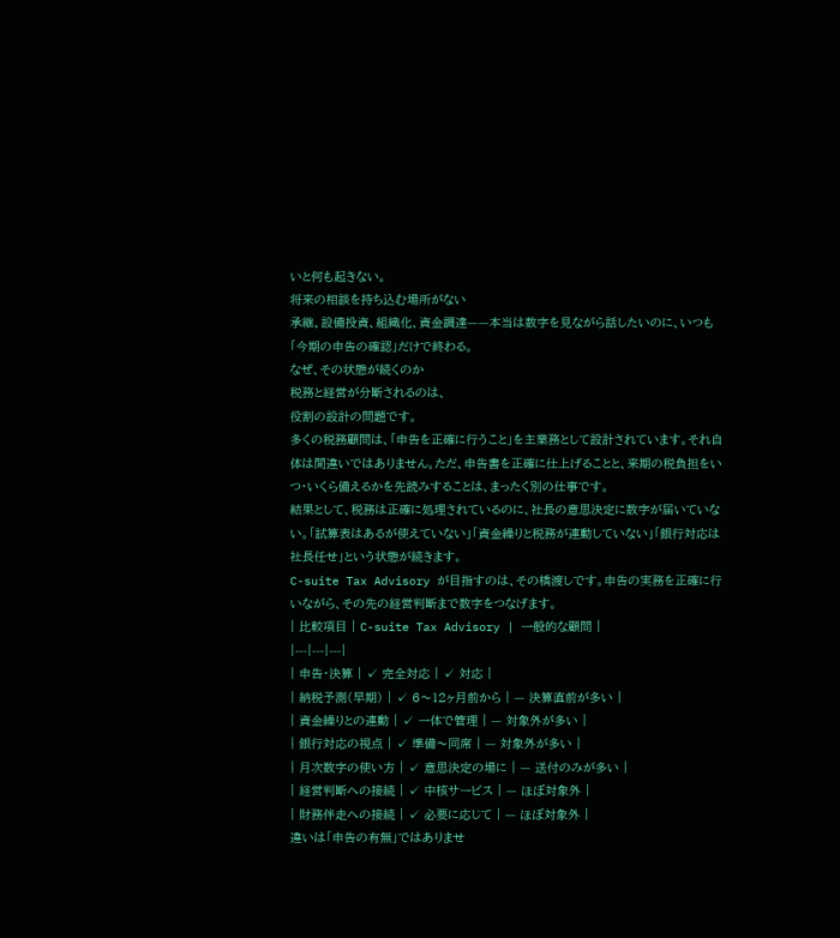いと何も起きない。
将来の相談を持ち込む場所がない
承継、設備投資、組織化、資金調達——本当は数字を見ながら話したいのに、いつも「今期の申告の確認」だけで終わる。
なぜ、その状態が続くのか
税務と経営が分断されるのは、
役割の設計の問題です。
多くの税務顧問は、「申告を正確に行うこと」を主業務として設計されています。それ自体は間違いではありません。ただ、申告書を正確に仕上げることと、来期の税負担をいつ・いくら備えるかを先読みすることは、まったく別の仕事です。
結果として、税務は正確に処理されているのに、社長の意思決定に数字が届いていない。「試算表はあるが使えていない」「資金繰りと税務が連動していない」「銀行対応は社長任せ」という状態が続きます。
C-suite Tax Advisory が目指すのは、その橋渡しです。申告の実務を正確に行いながら、その先の経営判断まで数字をつなげます。
| 比較項目 | C-suite Tax Advisory | 一般的な顧問 |
|---|---|---|
| 申告・決算 | ✓ 完全対応 | ✓ 対応 |
| 納税予測(早期) | ✓ 6〜12ヶ月前から | — 決算直前が多い |
| 資金繰りとの連動 | ✓ 一体で管理 | — 対象外が多い |
| 銀行対応の視点 | ✓ 準備〜同席 | — 対象外が多い |
| 月次数字の使い方 | ✓ 意思決定の場に | — 送付のみが多い |
| 経営判断への接続 | ✓ 中核サービス | — ほぼ対象外 |
| 財務伴走への接続 | ✓ 必要に応じて | — ほぼ対象外 |
違いは「申告の有無」ではありませ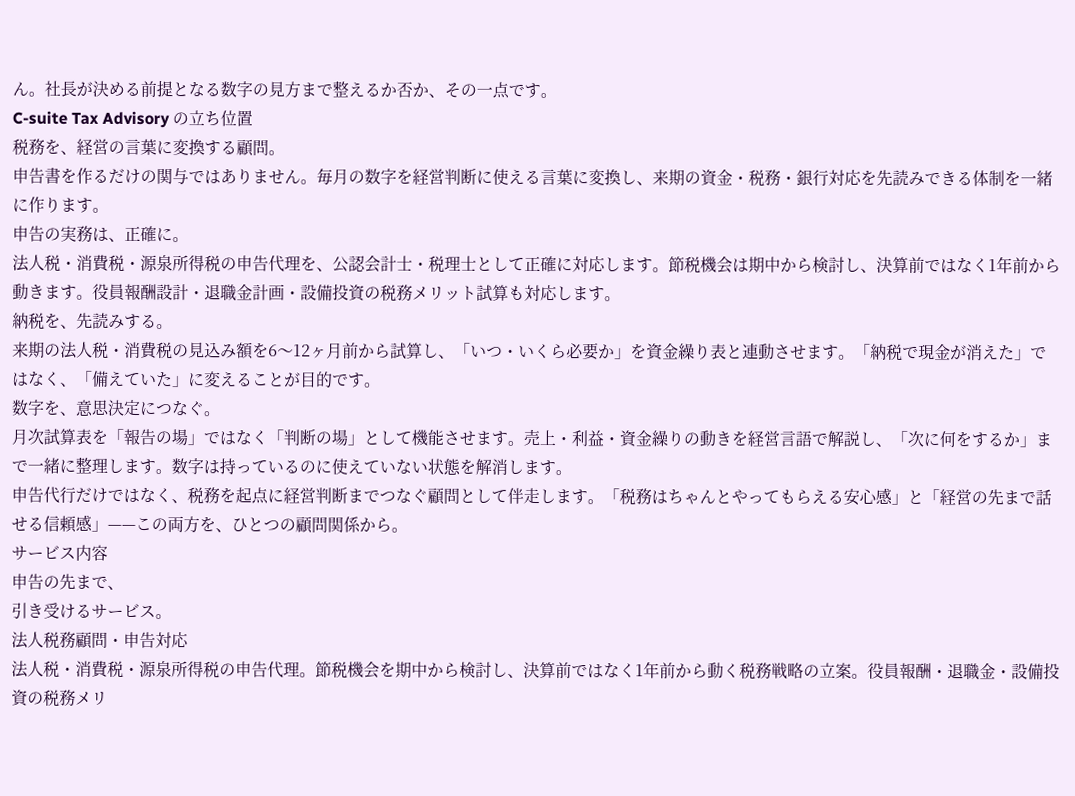ん。社長が決める前提となる数字の見方まで整えるか否か、その一点です。
C-suite Tax Advisory の立ち位置
税務を、経営の言葉に変換する顧問。
申告書を作るだけの関与ではありません。毎月の数字を経営判断に使える言葉に変換し、来期の資金・税務・銀行対応を先読みできる体制を一緒に作ります。
申告の実務は、正確に。
法人税・消費税・源泉所得税の申告代理を、公認会計士・税理士として正確に対応します。節税機会は期中から検討し、決算前ではなく1年前から動きます。役員報酬設計・退職金計画・設備投資の税務メリット試算も対応します。
納税を、先読みする。
来期の法人税・消費税の見込み額を6〜12ヶ月前から試算し、「いつ・いくら必要か」を資金繰り表と連動させます。「納税で現金が消えた」ではなく、「備えていた」に変えることが目的です。
数字を、意思決定につなぐ。
月次試算表を「報告の場」ではなく「判断の場」として機能させます。売上・利益・資金繰りの動きを経営言語で解説し、「次に何をするか」まで一緒に整理します。数字は持っているのに使えていない状態を解消します。
申告代行だけではなく、税務を起点に経営判断までつなぐ顧問として伴走します。「税務はちゃんとやってもらえる安心感」と「経営の先まで話せる信頼感」——この両方を、ひとつの顧問関係から。
サービス内容
申告の先まで、
引き受けるサービス。
法人税務顧問・申告対応
法人税・消費税・源泉所得税の申告代理。節税機会を期中から検討し、決算前ではなく1年前から動く税務戦略の立案。役員報酬・退職金・設備投資の税務メリ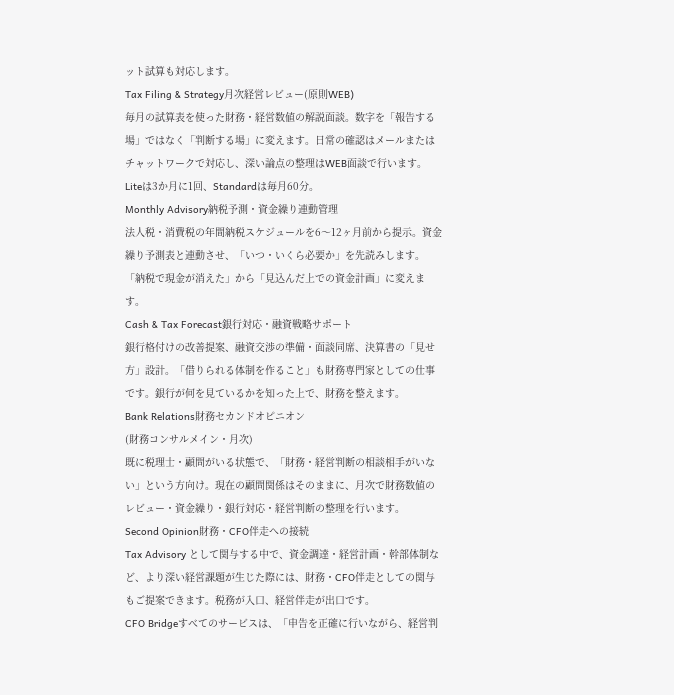ット試算も対応します。
Tax Filing & Strategy月次経営レビュー(原則WEB)
毎月の試算表を使った財務・経営数値の解説面談。数字を「報告する場」ではなく「判断する場」に変えます。日常の確認はメールまたはチャットワークで対応し、深い論点の整理はWEB面談で行います。Liteは3か月に1回、Standardは毎月60分。
Monthly Advisory納税予測・資金繰り連動管理
法人税・消費税の年間納税スケジュールを6〜12ヶ月前から提示。資金繰り予測表と連動させ、「いつ・いくら必要か」を先読みします。「納税で現金が消えた」から「見込んだ上での資金計画」に変えます。
Cash & Tax Forecast銀行対応・融資戦略サポート
銀行格付けの改善提案、融資交渉の準備・面談同席、決算書の「見せ方」設計。「借りられる体制を作ること」も財務専門家としての仕事です。銀行が何を見ているかを知った上で、財務を整えます。
Bank Relations財務セカンドオピニオン
(財務コンサルメイン・月次)
既に税理士・顧問がいる状態で、「財務・経営判断の相談相手がいない」という方向け。現在の顧問関係はそのままに、月次で財務数値のレビュー・資金繰り・銀行対応・経営判断の整理を行います。
Second Opinion財務・CFO伴走への接続
Tax Advisory として関与する中で、資金調達・経営計画・幹部体制など、より深い経営課題が生じた際には、財務・CFO伴走としての関与もご提案できます。税務が入口、経営伴走が出口です。
CFO Bridgeすべてのサービスは、「申告を正確に行いながら、経営判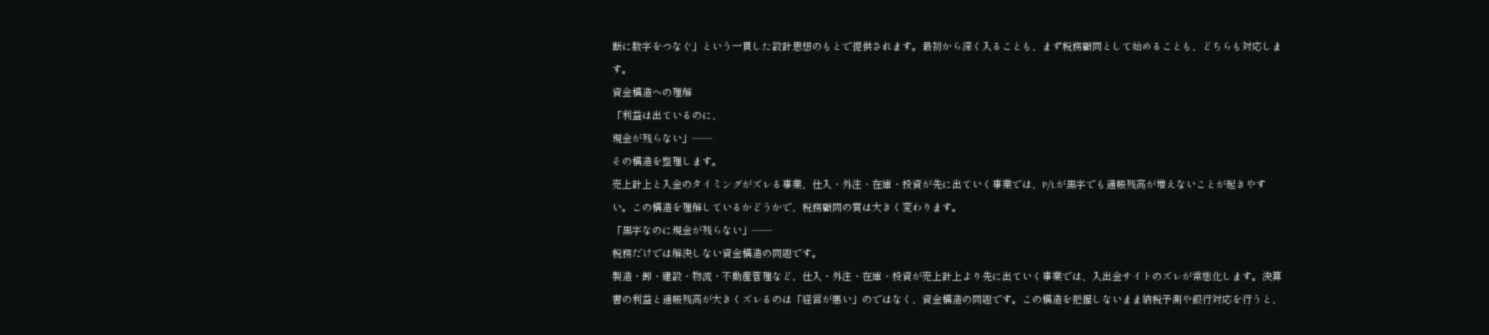断に数字をつなぐ」という一貫した設計思想のもとで提供されます。最初から深く入ることも、まず税務顧問として始めることも、どちらも対応します。
資金構造への理解
「利益は出ているのに、
現金が残らない」——
その構造を整理します。
売上計上と入金のタイミングがズレる事業、仕入・外注・在庫・投資が先に出ていく事業では、P/Lが黒字でも通帳残高が増えないことが起きやすい。この構造を理解しているかどうかで、税務顧問の質は大きく変わります。
「黒字なのに現金が残らない」——
税務だけでは解決しない資金構造の問題です。
製造・卸・建設・物流・不動産管理など、仕入・外注・在庫・投資が売上計上より先に出ていく事業では、入出金サイトのズレが常態化します。決算書の利益と通帳残高が大きくズレるのは「経営が悪い」のではなく、資金構造の問題です。この構造を把握しないまま納税予測や銀行対応を行うと、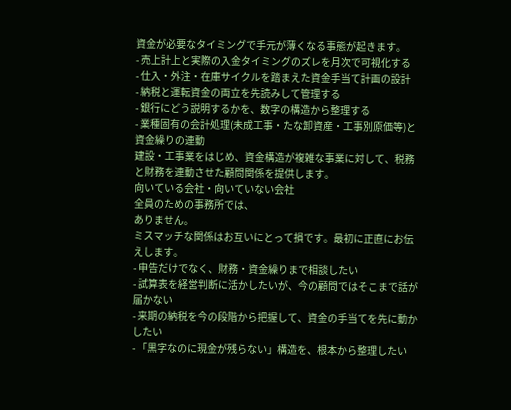資金が必要なタイミングで手元が薄くなる事態が起きます。
- 売上計上と実際の入金タイミングのズレを月次で可視化する
- 仕入・外注・在庫サイクルを踏まえた資金手当て計画の設計
- 納税と運転資金の両立を先読みして管理する
- 銀行にどう説明するかを、数字の構造から整理する
- 業種固有の会計処理(未成工事・たな卸資産・工事別原価等)と資金繰りの連動
建設・工事業をはじめ、資金構造が複雑な事業に対して、税務と財務を連動させた顧問関係を提供します。
向いている会社・向いていない会社
全員のための事務所では、
ありません。
ミスマッチな関係はお互いにとって損です。最初に正直にお伝えします。
- 申告だけでなく、財務・資金繰りまで相談したい
- 試算表を経営判断に活かしたいが、今の顧問ではそこまで話が届かない
- 来期の納税を今の段階から把握して、資金の手当てを先に動かしたい
- 「黒字なのに現金が残らない」構造を、根本から整理したい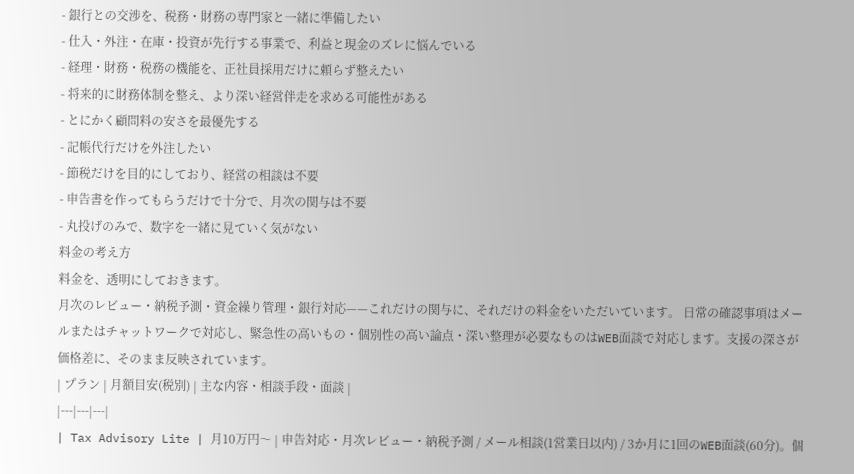- 銀行との交渉を、税務・財務の専門家と一緒に準備したい
- 仕入・外注・在庫・投資が先行する事業で、利益と現金のズレに悩んでいる
- 経理・財務・税務の機能を、正社員採用だけに頼らず整えたい
- 将来的に財務体制を整え、より深い経営伴走を求める可能性がある
- とにかく顧問料の安さを最優先する
- 記帳代行だけを外注したい
- 節税だけを目的にしており、経営の相談は不要
- 申告書を作ってもらうだけで十分で、月次の関与は不要
- 丸投げのみで、数字を一緒に見ていく気がない
料金の考え方
料金を、透明にしておきます。
月次のレビュー・納税予測・資金繰り管理・銀行対応——これだけの関与に、それだけの料金をいただいています。 日常の確認事項はメールまたはチャットワークで対応し、緊急性の高いもの・個別性の高い論点・深い整理が必要なものはWEB面談で対応します。支援の深さが価格差に、そのまま反映されています。
| プラン | 月額目安(税別) | 主な内容・相談手段・面談 |
|---|---|---|
| Tax Advisory Lite | 月10万円〜 | 申告対応・月次レビュー・納税予測 / メール相談(1営業日以内) / 3か月に1回のWEB面談(60分)。個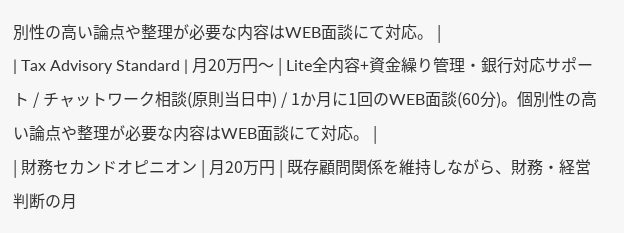別性の高い論点や整理が必要な内容はWEB面談にて対応。 |
| Tax Advisory Standard | 月20万円〜 | Lite全内容+資金繰り管理・銀行対応サポート / チャットワーク相談(原則当日中) / 1か月に1回のWEB面談(60分)。個別性の高い論点や整理が必要な内容はWEB面談にて対応。 |
| 財務セカンドオピニオン | 月20万円 | 既存顧問関係を維持しながら、財務・経営判断の月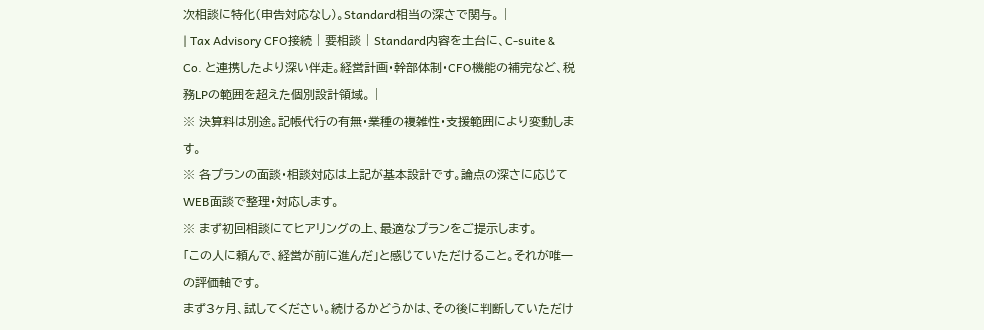次相談に特化(申告対応なし)。Standard相当の深さで関与。 |
| Tax Advisory CFO接続 | 要相談 | Standard内容を土台に、C-suite & Co. と連携したより深い伴走。経営計画・幹部体制・CFO機能の補完など、税務LPの範囲を超えた個別設計領域。 |
※ 決算料は別途。記帳代行の有無・業種の複雑性・支援範囲により変動します。
※ 各プランの面談・相談対応は上記が基本設計です。論点の深さに応じてWEB面談で整理・対応します。
※ まず初回相談にてヒアリングの上、最適なプランをご提示します。
「この人に頼んで、経営が前に進んだ」と感じていただけること。それが唯一の評価軸です。
まず3ヶ月、試してください。続けるかどうかは、その後に判断していただけ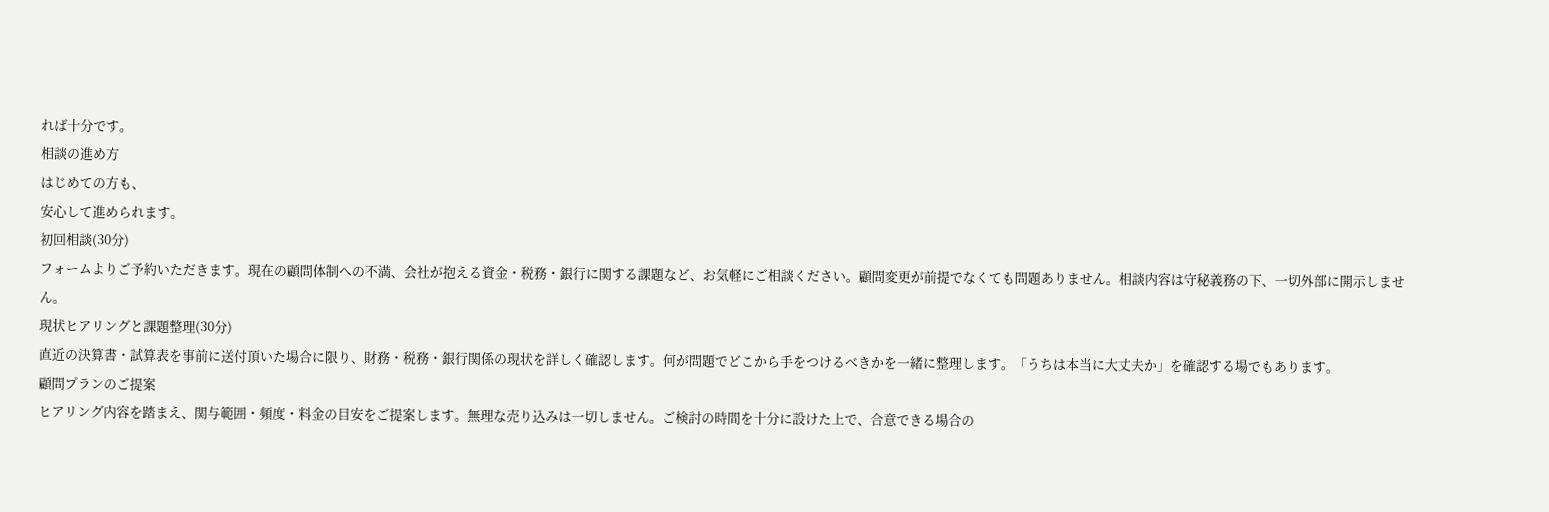れば十分です。
相談の進め方
はじめての方も、
安心して進められます。
初回相談(30分)
フォームよりご予約いただきます。現在の顧問体制への不満、会社が抱える資金・税務・銀行に関する課題など、お気軽にご相談ください。顧問変更が前提でなくても問題ありません。相談内容は守秘義務の下、一切外部に開示しません。
現状ヒアリングと課題整理(30分)
直近の決算書・試算表を事前に送付頂いた場合に限り、財務・税務・銀行関係の現状を詳しく確認します。何が問題でどこから手をつけるべきかを一緒に整理します。「うちは本当に大丈夫か」を確認する場でもあります。
顧問プランのご提案
ヒアリング内容を踏まえ、関与範囲・頻度・料金の目安をご提案します。無理な売り込みは一切しません。ご検討の時間を十分に設けた上で、合意できる場合の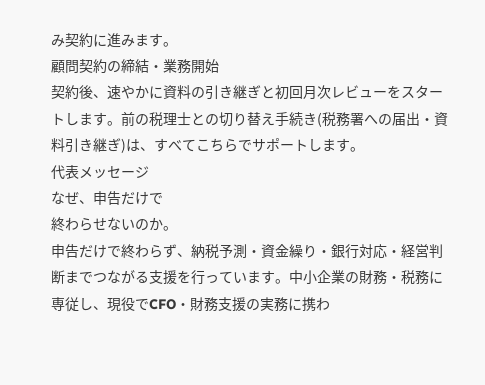み契約に進みます。
顧問契約の締結・業務開始
契約後、速やかに資料の引き継ぎと初回月次レビューをスタートします。前の税理士との切り替え手続き(税務署への届出・資料引き継ぎ)は、すべてこちらでサポートします。
代表メッセージ
なぜ、申告だけで
終わらせないのか。
申告だけで終わらず、納税予測・資金繰り・銀行対応・経営判断までつながる支援を行っています。中小企業の財務・税務に専従し、現役でCFO・財務支援の実務に携わ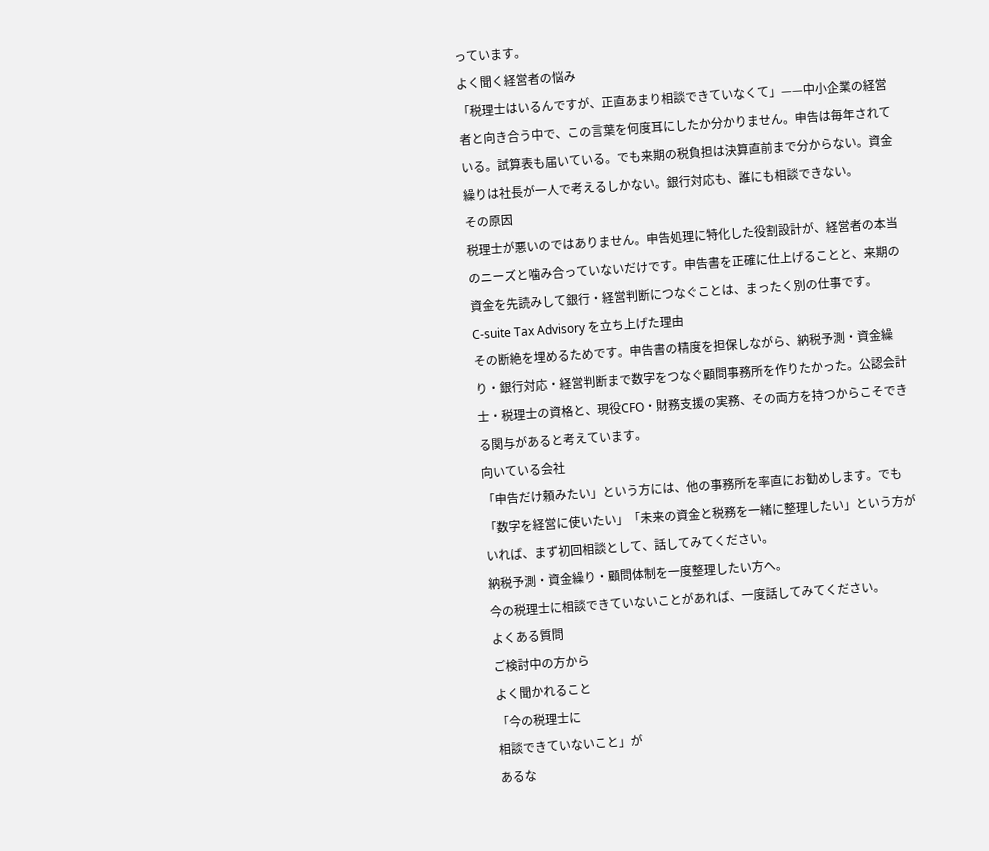っています。
よく聞く経営者の悩み
「税理士はいるんですが、正直あまり相談できていなくて」——中小企業の経営者と向き合う中で、この言葉を何度耳にしたか分かりません。申告は毎年されている。試算表も届いている。でも来期の税負担は決算直前まで分からない。資金繰りは社長が一人で考えるしかない。銀行対応も、誰にも相談できない。
その原因
税理士が悪いのではありません。申告処理に特化した役割設計が、経営者の本当のニーズと噛み合っていないだけです。申告書を正確に仕上げることと、来期の資金を先読みして銀行・経営判断につなぐことは、まったく別の仕事です。
C-suite Tax Advisory を立ち上げた理由
その断絶を埋めるためです。申告書の精度を担保しながら、納税予測・資金繰り・銀行対応・経営判断まで数字をつなぐ顧問事務所を作りたかった。公認会計士・税理士の資格と、現役CFO・財務支援の実務、その両方を持つからこそできる関与があると考えています。
向いている会社
「申告だけ頼みたい」という方には、他の事務所を率直にお勧めします。でも「数字を経営に使いたい」「未来の資金と税務を一緒に整理したい」という方がいれば、まず初回相談として、話してみてください。
納税予測・資金繰り・顧問体制を一度整理したい方へ。
今の税理士に相談できていないことがあれば、一度話してみてください。
よくある質問
ご検討中の方から
よく聞かれること
「今の税理士に
相談できていないこと」が
あるな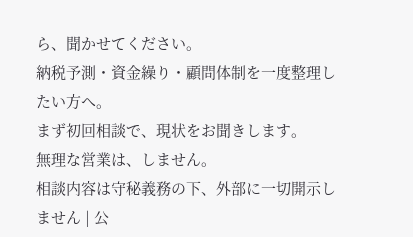ら、聞かせてください。
納税予測・資金繰り・顧問体制を一度整理したい方へ。
まず初回相談で、現状をお聞きします。
無理な営業は、しません。
相談内容は守秘義務の下、外部に一切開示しません | 公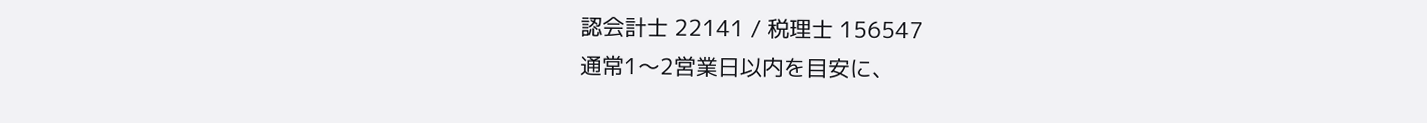認会計士 22141 / 税理士 156547
通常1〜2営業日以内を目安に、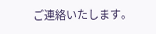ご連絡いたします。